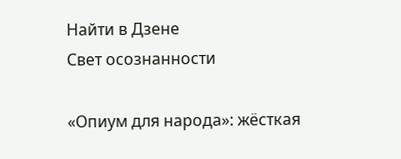Найти в Дзене
Свет осознанности

«Опиум для народа»: жёсткая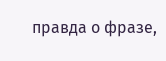правда о фразе,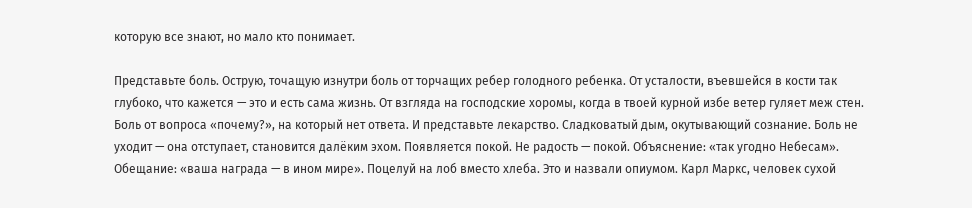которую все знают, но мало кто понимает.

Представьте боль. Острую, точащую изнутри боль от торчащих ребер голодного ребенка. От усталости, въевшейся в кости так глубоко, что кажется — это и есть сама жизнь. От взгляда на господские хоромы, когда в твоей курной избе ветер гуляет меж стен. Боль от вопроса «почему?», на который нет ответа. И представьте лекарство. Сладковатый дым, окутывающий сознание. Боль не уходит — она отступает, становится далёким эхом. Появляется покой. Не радость — покой. Объяснение: «так угодно Небесам». Обещание: «ваша награда — в ином мире». Поцелуй на лоб вместо хлеба. Это и назвали опиумом. Карл Маркс, человек сухой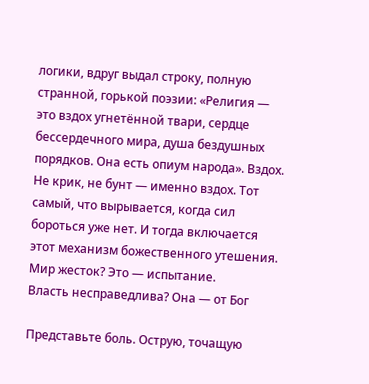логики, вдруг выдал строку, полную странной, горькой поэзии: «Религия — это вздох угнетённой твари, сердце бессердечного мира, душа бездушных порядков. Она есть опиум народа». Вздох. Не крик, не бунт — именно вздох. Тот самый, что вырывается, когда сил бороться уже нет. И тогда включается этот механизм божественного утешения. Мир жесток? Это — испытание.
Власть несправедлива? Она — от Бог

Представьте боль. Острую, точащую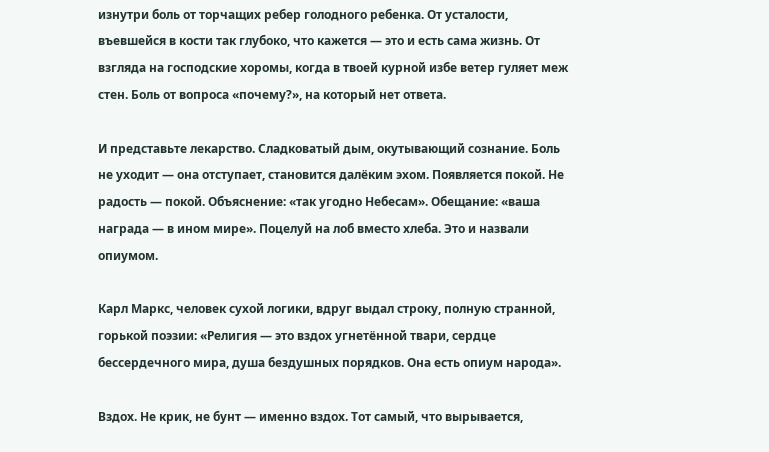изнутри боль от торчащих ребер голодного ребенка. От усталости, въевшейся в кости так глубоко, что кажется — это и есть сама жизнь. От взгляда на господские хоромы, когда в твоей курной избе ветер гуляет меж стен. Боль от вопроса «почему?», на который нет ответа.

И представьте лекарство. Сладковатый дым, окутывающий сознание. Боль не уходит — она отступает, становится далёким эхом. Появляется покой. Не радость — покой. Объяснение: «так угодно Небесам». Обещание: «ваша награда — в ином мире». Поцелуй на лоб вместо хлеба. Это и назвали опиумом.

Карл Маркс, человек сухой логики, вдруг выдал строку, полную странной, горькой поэзии: «Религия — это вздох угнетённой твари, сердце бессердечного мира, душа бездушных порядков. Она есть опиум народа».

Вздох. Не крик, не бунт — именно вздох. Тот самый, что вырывается,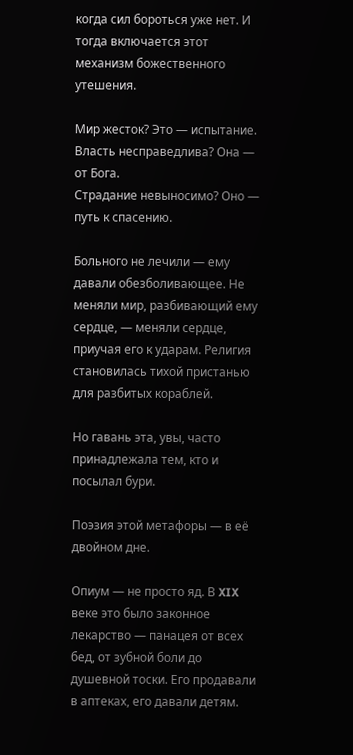когда сил бороться уже нет. И тогда включается этот механизм божественного утешения.

Мир жесток? Это — испытание.
Власть несправедлива? Она — от Бога.
Страдание невыносимо? Оно — путь к спасению.

Больного не лечили — ему давали обезболивающее. Не меняли мир, разбивающий ему сердце, — меняли сердце, приучая его к ударам. Религия становилась тихой пристанью для разбитых кораблей.

Но гавань эта, увы, часто принадлежала тем, кто и посылал бури.

Поэзия этой метафоры — в её двойном дне.

Опиум — не просто яд. В XIX веке это было законное лекарство — панацея от всех бед, от зубной боли до душевной тоски. Его продавали в аптеках, его давали детям.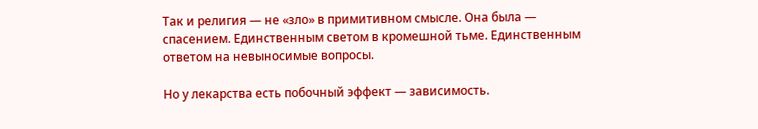Так и религия — не «зло» в примитивном смысле. Она была — спасением. Единственным светом в кромешной тьме. Единственным ответом на невыносимые вопросы.

Но у лекарства есть побочный эффект — зависимость.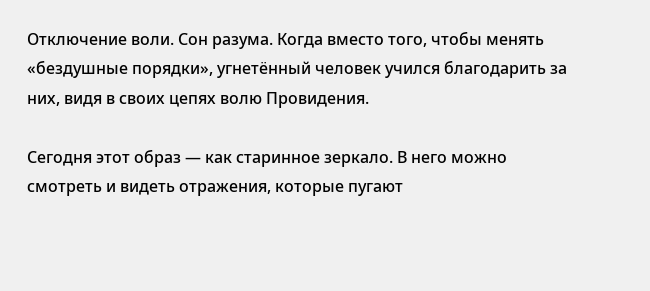Отключение воли. Сон разума. Когда вместо того, чтобы менять «бездушные порядки», угнетённый человек учился благодарить за них, видя в своих цепях волю Провидения.

Сегодня этот образ — как старинное зеркало. В него можно смотреть и видеть отражения, которые пугают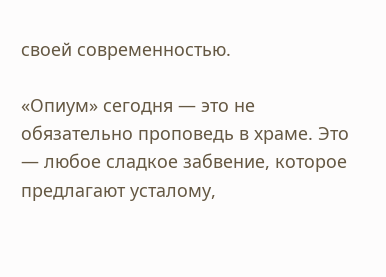своей современностью.

«Опиум» сегодня — это не обязательно проповедь в храме. Это — любое сладкое забвение, которое предлагают усталому,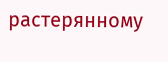растерянному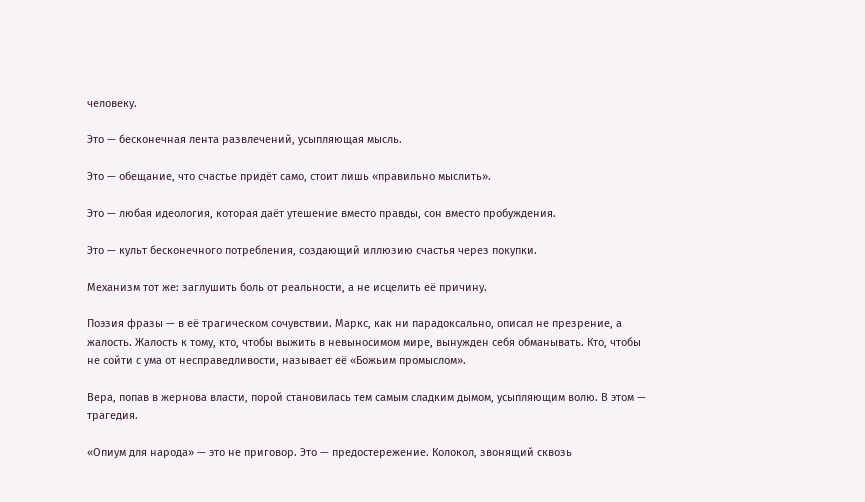человеку.

Это — бесконечная лента развлечений, усыпляющая мысль.

Это — обещание, что счастье придёт само, стоит лишь «правильно мыслить».

Это — любая идеология, которая даёт утешение вместо правды, сон вместо пробуждения.

Это — культ бесконечного потребления, создающий иллюзию счастья через покупки.

Механизм тот же: заглушить боль от реальности, а не исцелить её причину.

Поэзия фразы — в её трагическом сочувствии. Маркс, как ни парадоксально, описал не презрение, а жалость. Жалость к тому, кто, чтобы выжить в невыносимом мире, вынужден себя обманывать. Кто, чтобы не сойти с ума от несправедливости, называет её «Божьим промыслом».

Вера, попав в жернова власти, порой становилась тем самым сладким дымом, усыпляющим волю. В этом — трагедия.

«Опиум для народа» — это не приговор. Это — предостережение. Колокол, звонящий сквозь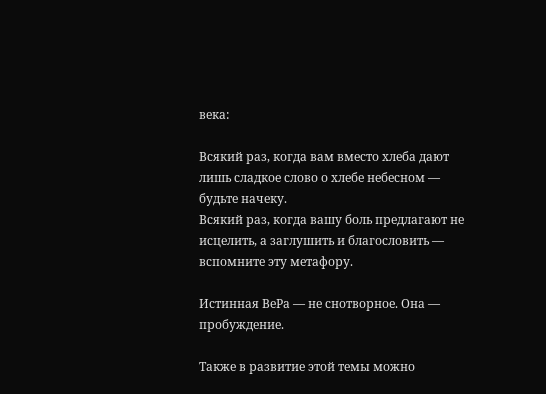века:

Всякий раз, когда вам вместо хлеба дают лишь сладкое слово о хлебе небесном — будьте начеку.
Всякий раз, когда вашу боль предлагают не исцелить, а заглушить и благословить — вспомните эту метафору.

Истинная ВеРа — не снотворное. Она — пробуждение.

Также в развитие этой темы можно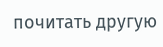почитать другую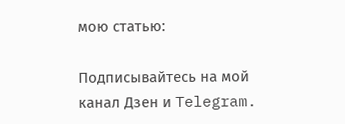мою статью:

Подписывайтесь на мой канал Дзен и Telegram.